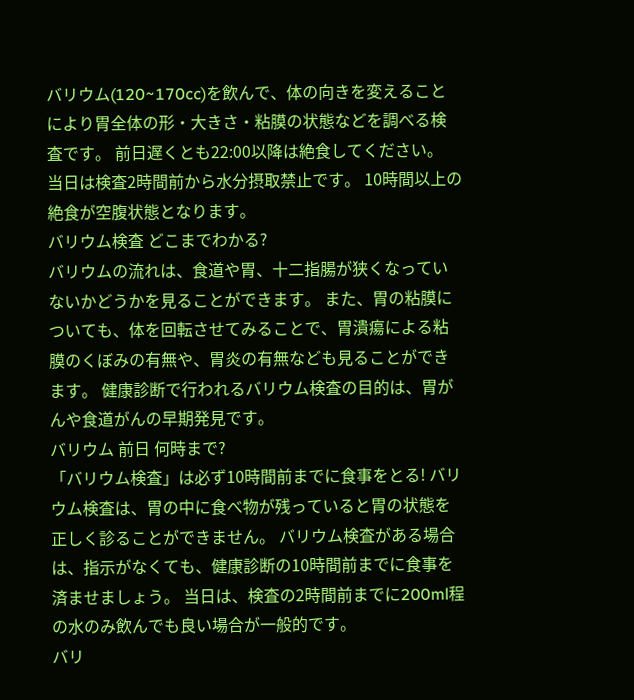バリウム(120~170cc)を飲んで、体の向きを変えることにより胃全体の形・大きさ・粘膜の状態などを調べる検査です。 前日遅くとも22:00以降は絶食してください。 当日は検査2時間前から水分摂取禁止です。 10時間以上の絶食が空腹状態となります。
バリウム検査 どこまでわかる?
バリウムの流れは、食道や胃、十二指腸が狭くなっていないかどうかを見ることができます。 また、胃の粘膜についても、体を回転させてみることで、胃潰瘍による粘膜のくぼみの有無や、胃炎の有無なども見ることができます。 健康診断で行われるバリウム検査の目的は、胃がんや食道がんの早期発見です。
バリウム 前日 何時まで?
「バリウム検査」は必ず10時間前までに食事をとる! バリウム検査は、胃の中に食べ物が残っていると胃の状態を正しく診ることができません。 バリウム検査がある場合は、指示がなくても、健康診断の10時間前までに食事を済ませましょう。 当日は、検査の2時間前までに200ml程の水のみ飲んでも良い場合が一般的です。
バリ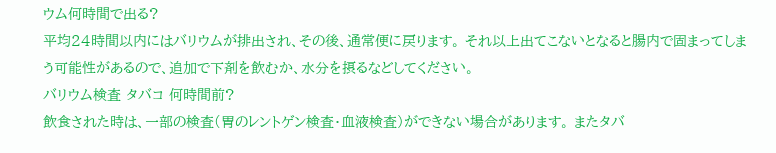ウム何時間で出る?
平均24時間以内にはバリウムが排出され、その後、通常便に戻ります。 それ以上出てこないとなると腸内で固まってしまう可能性があるので、追加で下剤を飲むか、水分を摂るなどしてください。
バリウム検査 タバコ 何時間前?
飲食された時は、一部の検査(胃のレントゲン検査・血液検査)ができない場合があります。 またタバ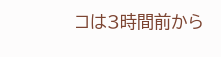コは3時間前から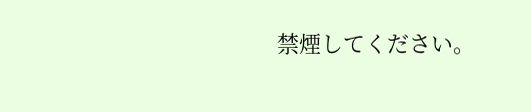禁煙してください。